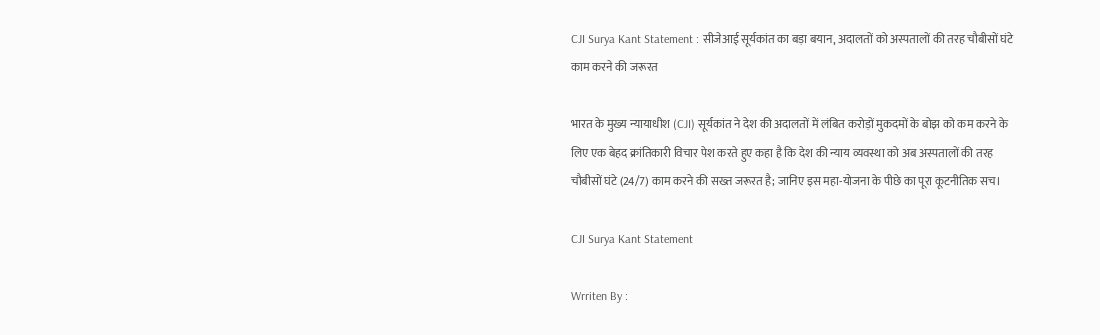CJI Surya Kant Statement : सीजेआई सूर्यकांत का बड़ा बयान, अदालतों को अस्पतालों की तरह चौबीसों घंटे काम करने की जरूरत

भारत के मुख्य न्यायाधीश (CJI) सूर्यकांत ने देश की अदालतों में लंबित करोड़ों मुकदमों के बोझ को कम करने के लिए एक बेहद क्रांतिकारी विचार पेश करते हुए कहा है कि देश की न्याय व्यवस्था को अब अस्पतालों की तरह चौबीसों घंटे (24/7) काम करने की सख्त जरूरत है; जानिए इस महा-योजना के पीछे का पूरा कूटनीतिक सच।

CJI Surya Kant Statement

Wrriten By :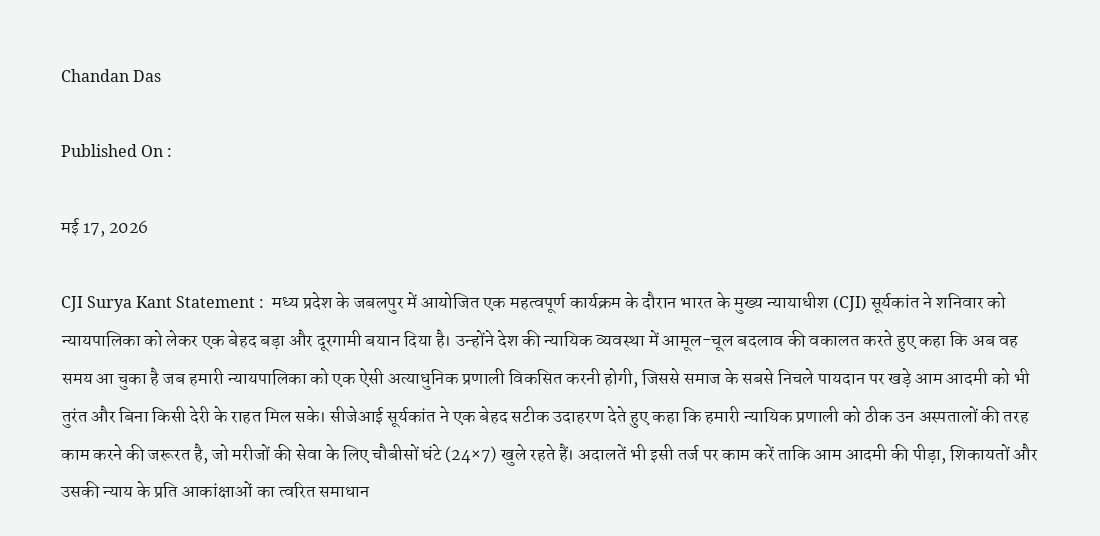Chandan Das

Published On :

मई 17, 2026

CJI Surya Kant Statement :  मध्य प्रदेश के जबलपुर में आयोजित एक महत्वपूर्ण कार्यक्रम के दौरान भारत के मुख्य न्यायाधीश (CJI) सूर्यकांत ने शनिवार को न्यायपालिका को लेकर एक बेहद बड़ा और दूरगामी बयान दिया है। उन्होंने देश की न्यायिक व्यवस्था में आमूल-चूल बदलाव की वकालत करते हुए कहा कि अब वह समय आ चुका है जब हमारी न्यायपालिका को एक ऐसी अत्याधुनिक प्रणाली विकसित करनी होगी, जिससे समाज के सबसे निचले पायदान पर खड़े आम आदमी को भी तुरंत और बिना किसी देरी के राहत मिल सके। सीजेआई सूर्यकांत ने एक बेहद सटीक उदाहरण देते हुए कहा कि हमारी न्यायिक प्रणाली को ठीक उन अस्पतालों की तरह काम करने की जरूरत है, जो मरीजों की सेवा के लिए चौबीसों घंटे (24×7) खुले रहते हैं। अदालतें भी इसी तर्ज पर काम करें ताकि आम आदमी की पीड़ा, शिकायतों और उसकी न्याय के प्रति आकांक्षाओं का त्वरित समाधान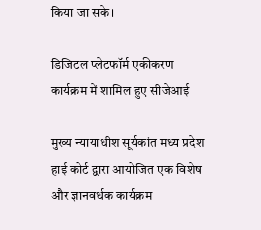किया जा सके।

डिजिटल प्लेटफॉर्म एकीकरण कार्यक्रम में शामिल हुए सीजेआई

मुख्य न्यायाधीश सूर्यकांत मध्य प्रदेश हाई कोर्ट द्वारा आयोजित एक विशेष और ज्ञानवर्धक कार्यक्रम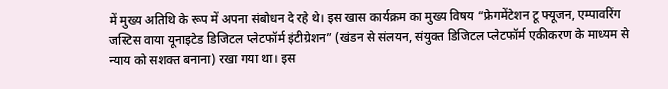में मुख्य अतिथि के रूप में अपना संबोधन दे रहे थे। इस खास कार्यक्रम का मुख्य विषय “फ्रेगमेंटेशन टू फ्यूजन, एम्पावरिंग जस्टिस वाया यूनाइटेड डिजिटल प्लेटफॉर्म इंटीग्रेशन” (खंडन से संलयन, संयुक्त डिजिटल प्लेटफॉर्म एकीकरण के माध्यम से न्याय को सशक्त बनाना) रखा गया था। इस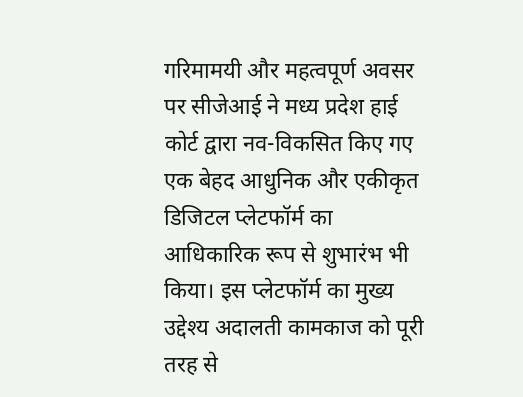गरिमामयी और महत्वपूर्ण अवसर पर सीजेआई ने मध्य प्रदेश हाई कोर्ट द्वारा नव-विकसित किए गए एक बेहद आधुनिक और एकीकृत डिजिटल प्लेटफॉर्म का आधिकारिक रूप से शुभारंभ भी किया। इस प्लेटफॉर्म का मुख्य उद्देश्य अदालती कामकाज को पूरी तरह से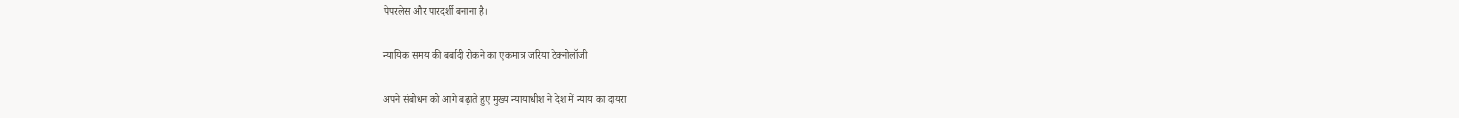पेपरलेस और पारदर्शी बनाना है।

न्यायिक समय की बर्बादी रोकने का एकमात्र जरिया टेक्नोलॉजी

अपने संबोधन को आगे बढ़ाते हुए मुख्य न्यायाधीश ने देश में न्याय का दायरा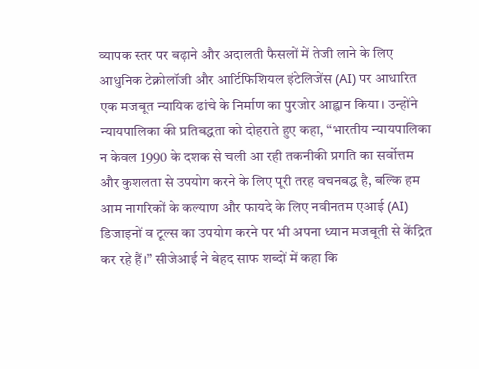व्यापक स्तर पर बढ़ाने और अदालती फैसलों में तेजी लाने के लिए आधुनिक टेक्नोलॉजी और आर्टिफिशियल इंटेलिजेंस (AI) पर आधारित एक मजबूत न्यायिक ढांचे के निर्माण का पुरजोर आह्वान किया। उन्होंने न्यायपालिका की प्रतिबद्धता को दोहराते हुए कहा, “भारतीय न्यायपालिका न केवल 1990 के दशक से चली आ रही तकनीकी प्रगति का सर्वोत्तम और कुशलता से उपयोग करने के लिए पूरी तरह वचनबद्ध है, बल्कि हम आम नागरिकों के कल्याण और फायदे के लिए नवीनतम एआई (AI) डिजाइनों व टूल्स का उपयोग करने पर भी अपना ध्यान मजबूती से केंद्रित कर रहे हैं।” सीजेआई ने बेहद साफ शब्दों में कहा कि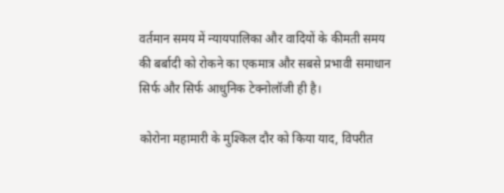वर्तमान समय में न्यायपालिका और वादियों के कीमती समय की बर्बादी को रोकने का एकमात्र और सबसे प्रभावी समाधान सिर्फ और सिर्फ आधुनिक टेक्नोलॉजी ही है।

कोरोना महामारी के मुश्किल दौर को किया याद, विपरीत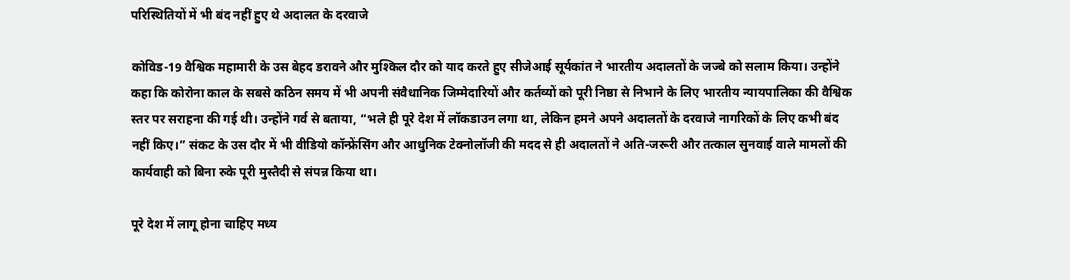परिस्थितियों में भी बंद नहीं हुए थे अदालत के दरवाजे

कोविड-19 वैश्विक महामारी के उस बेहद डरावने और मुश्किल दौर को याद करते हुए सीजेआई सूर्यकांत ने भारतीय अदालतों के जज्बे को सलाम किया। उन्होंने कहा कि कोरोना काल के सबसे कठिन समय में भी अपनी संवैधानिक जिम्मेदारियों और कर्तव्यों को पूरी निष्ठा से निभाने के लिए भारतीय न्यायपालिका की वैश्विक स्तर पर सराहना की गई थी। उन्होंने गर्व से बताया, “भले ही पूरे देश में लॉकडाउन लगा था, लेकिन हमने अपने अदालतों के दरवाजे नागरिकों के लिए कभी बंद नहीं किए।” संकट के उस दौर में भी वीडियो कॉन्फ्रेंसिंग और आधुनिक टेक्नोलॉजी की मदद से ही अदालतों ने अति-जरूरी और तत्काल सुनवाई वाले मामलों की कार्यवाही को बिना रुके पूरी मुस्तैदी से संपन्न किया था।

पूरे देश में लागू होना चाहिए मध्य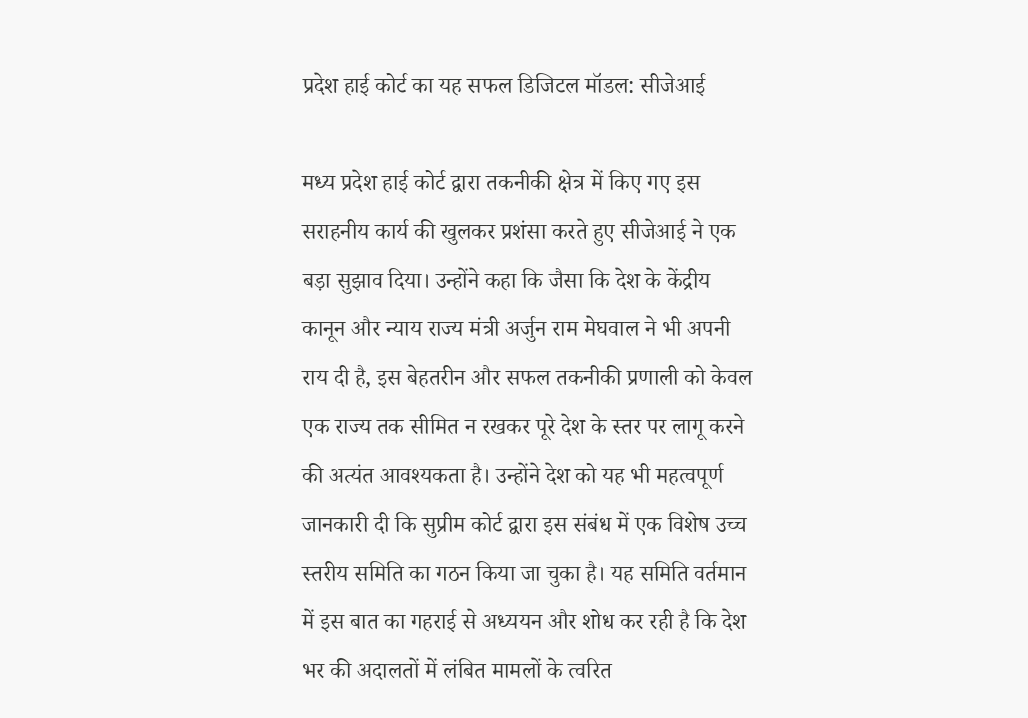प्रदेश हाई कोर्ट का यह सफल डिजिटल मॉडल: सीजेआई

मध्य प्रदेश हाई कोर्ट द्वारा तकनीकी क्षेत्र में किए गए इस सराहनीय कार्य की खुलकर प्रशंसा करते हुए सीजेआई ने एक बड़ा सुझाव दिया। उन्होंने कहा कि जैसा कि देश के केंद्रीय कानून और न्याय राज्य मंत्री अर्जुन राम मेघवाल ने भी अपनी राय दी है, इस बेहतरीन और सफल तकनीकी प्रणाली को केवल एक राज्य तक सीमित न रखकर पूरे देश के स्तर पर लागू करने की अत्यंत आवश्यकता है। उन्होंने देश को यह भी महत्वपूर्ण जानकारी दी कि सुप्रीम कोर्ट द्वारा इस संबंध में एक विशेष उच्च स्तरीय समिति का गठन किया जा चुका है। यह समिति वर्तमान में इस बात का गहराई से अध्ययन और शोध कर रही है कि देश भर की अदालतों में लंबित मामलों के त्वरित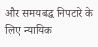और समयबद्ध निपटारे के लिए न्यायिक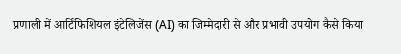प्रणाली में आर्टिफिशियल इंटेलिजेंस (AI) का जिम्मेदारी से और प्रभावी उपयोग कैसे किया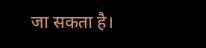जा सकता है।